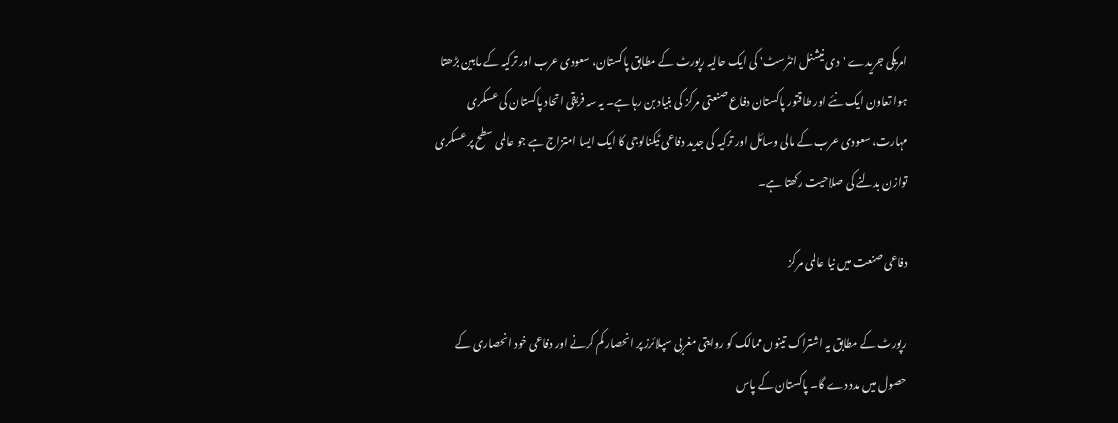امریکی جریدے 'دی نیشنل انٹرسٹ' کی ایک حالیہ رپورٹ کے مطابق پاکستان، سعودی عرب اور ترکیہ کے مابین بڑھتا ہوا تعاون ایک نئے اور طاقتور پاکستان دفاع صنعتی مرکز کی بنیاد بن رہا ہے۔ یہ سہ فریقی اتحاد پاکستان کی عسکری مہارت، سعودی عرب کے مالی وسائل اور ترکیہ کی جدید دفاعی ٹیکنالوجی کا ایک ایسا امتزاج ہے جو عالمی سطح پر عسکری توازن بدلنے کی صلاحیت رکھتا ہے۔

دفاعی صنعت میں نیا عالمی مرکز

رپورٹ کے مطابق یہ اشتراک تینوں ممالک کو روایتی مغربی سپلائرز پر انحصار کم کرنے اور دفاعی خود انحصاری کے حصول میں مدد دے گا۔ پاکستان کے پاس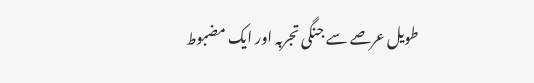طویل عرصے سے جنگی تجربہ اور ایک مضبوط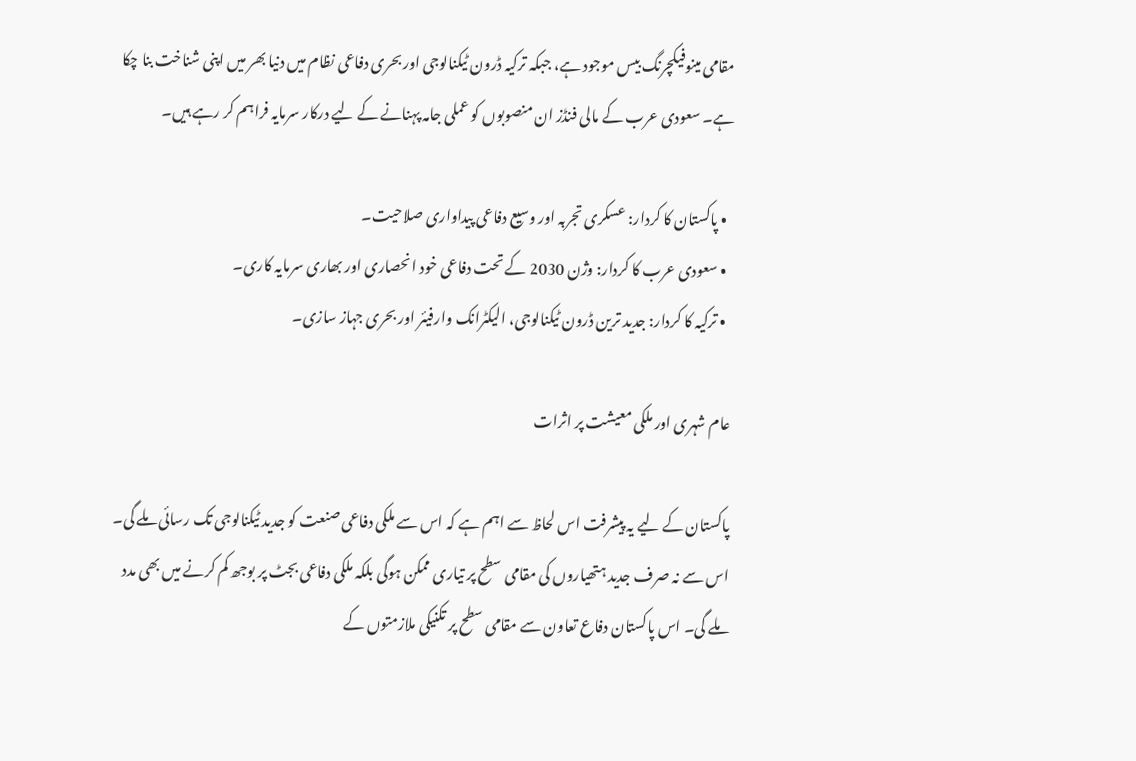مقامی مینوفیکچرنگ بیس موجود ہے، جبکہ ترکیہ ڈرون ٹیکنالوجی اور بحری دفاعی نظام میں دنیا بھر میں اپنی شناخت بنا چکا ہے۔ سعودی عرب کے مالی فنڈز ان منصوبوں کو عملی جامہ پہنانے کے لیے درکار سرمایہ فراہم کر رہے ہیں۔

  • پاکستان کا کردار: عسکری تجربہ اور وسیع دفاعی پیداواری صلاحیت۔
  • سعودی عرب کا کردار: وژن 2030 کے تحت دفاعی خود انحصاری اور بھاری سرمایہ کاری۔
  • ترکیہ کا کردار: جدید ترین ڈرون ٹیکنالوجی، الیکٹرانک وارفیئر اور بحری جہاز سازی۔

عام شہری اور ملکی معیشت پر اثرات

پاکستان کے لیے یہ پیشرفت اس لحاظ سے اہم ہے کہ اس سے ملکی دفاعی صنعت کو جدید ٹیکنالوجی تک رسائی ملے گی۔ اس سے نہ صرف جدید ہتھیاروں کی مقامی سطح پر تیاری ممکن ہوگی بلکہ ملکی دفاعی بجٹ پر بوجھ کم کرنے میں بھی مدد ملے گی۔ اس پاکستان دفاع تعاون سے مقامی سطح پر تکنیکی ملازمتوں کے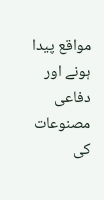مواقع پیدا ہونے اور دفاعی مصنوعات کی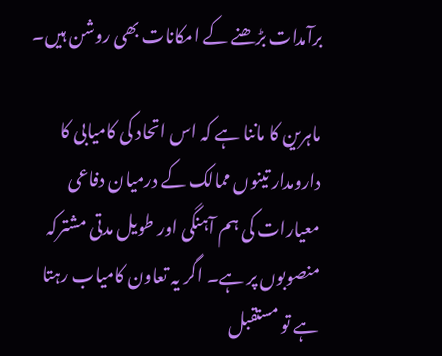برآمدات بڑھنے کے امکانات بھی روشن ہیں۔

ماہرین کا ماننا ہے کہ اس اتحاد کی کامیابی کا دارومدار تینوں ممالک کے درمیان دفاعی معیارات کی ہم آہنگی اور طویل مدتی مشترکہ منصوبوں پر ہے۔ اگر یہ تعاون کامیاب رہتا ہے تو مستقبل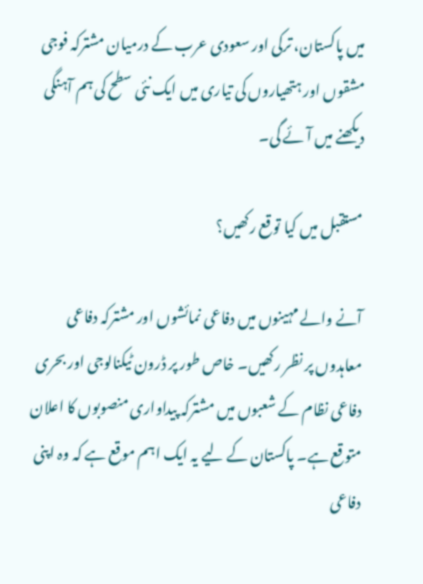میں پاکستان، ترکی اور سعودی عرب کے درمیان مشترکہ فوجی مشقوں اور ہتھیاروں کی تیاری میں ایک نئی سطح کی ہم آہنگی دیکھنے میں آئے گی۔

مستقبل میں کیا توقع رکھیں؟

آنے والے مہینوں میں دفاعی نمائشوں اور مشترکہ دفاعی معاہدوں پر نظر رکھیں۔ خاص طور پر ڈرون ٹیکنالوجی اور بحری دفاعی نظام کے شعبوں میں مشترکہ پیداواری منصوبوں کا اعلان متوقع ہے۔ پاکستان کے لیے یہ ایک اہم موقع ہے کہ وہ اپنی دفاعی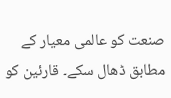صنعت کو عالمی معیار کے مطابق ڈھال سکے۔ قارئین کو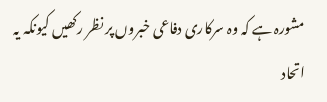مشورہ ہے کہ وہ سرکاری دفاعی خبروں پر نظر رکھیں کیونکہ یہ اتحاد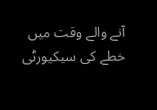آنے والے وقت میں خطے کی سیکیورٹی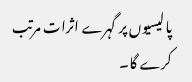پالیسیوں پر گہرے اثرات مرتب کرے گا۔